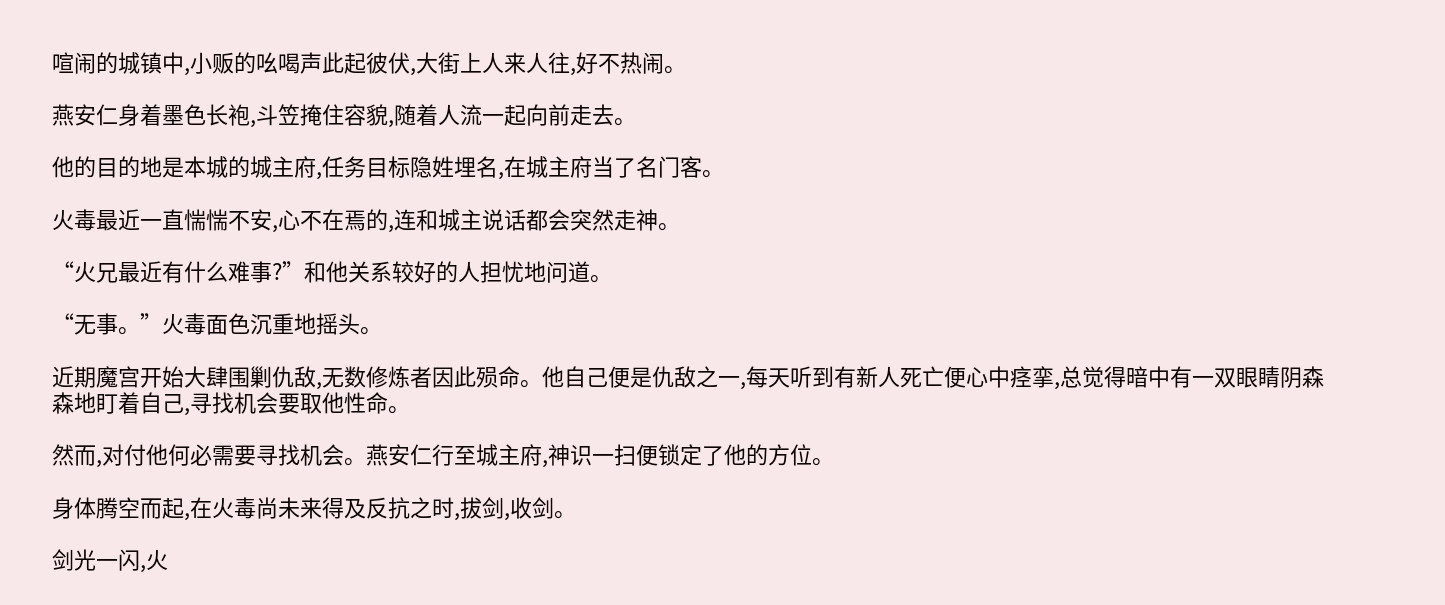喧闹的城镇中,小贩的吆喝声此起彼伏,大街上人来人往,好不热闹。

燕安仁身着墨色长袍,斗笠掩住容貌,随着人流一起向前走去。

他的目的地是本城的城主府,任务目标隐姓埋名,在城主府当了名门客。

火毒最近一直惴惴不安,心不在焉的,连和城主说话都会突然走神。

“火兄最近有什么难事?”和他关系较好的人担忧地问道。

“无事。”火毒面色沉重地摇头。

近期魔宫开始大肆围剿仇敌,无数修炼者因此殒命。他自己便是仇敌之一,每天听到有新人死亡便心中痉挛,总觉得暗中有一双眼睛阴森森地盯着自己,寻找机会要取他性命。

然而,对付他何必需要寻找机会。燕安仁行至城主府,神识一扫便锁定了他的方位。

身体腾空而起,在火毒尚未来得及反抗之时,拔剑,收剑。

剑光一闪,火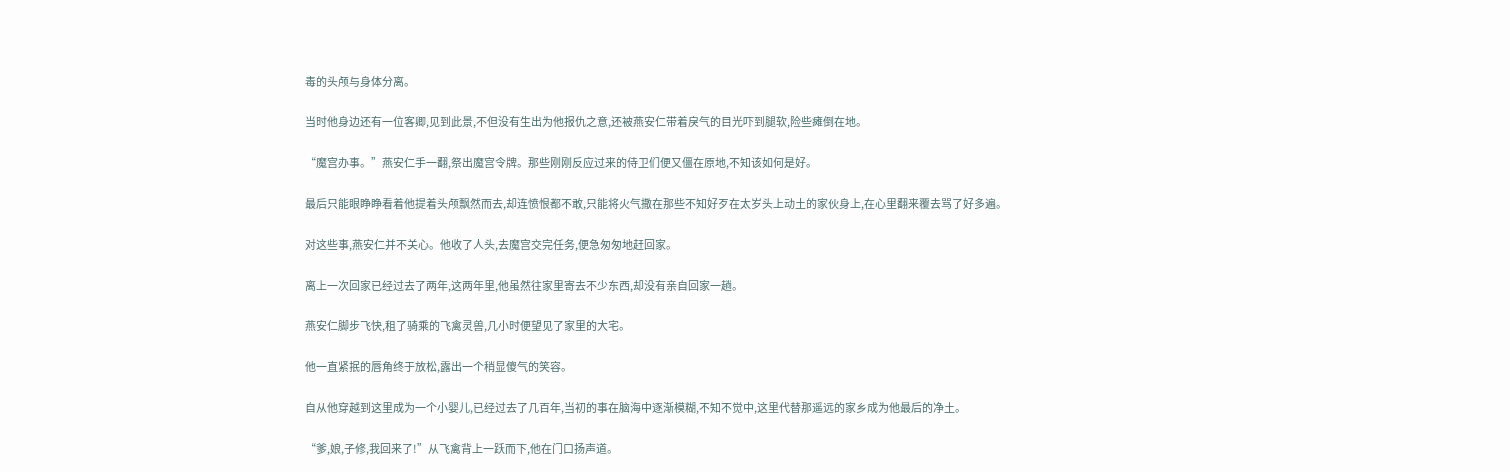毒的头颅与身体分离。

当时他身边还有一位客卿,见到此景,不但没有生出为他报仇之意,还被燕安仁带着戾气的目光吓到腿软,险些瘫倒在地。

“魔宫办事。”燕安仁手一翻,祭出魔宫令牌。那些刚刚反应过来的侍卫们便又僵在原地,不知该如何是好。

最后只能眼睁睁看着他提着头颅飘然而去,却连愤恨都不敢,只能将火气撒在那些不知好歹在太岁头上动土的家伙身上,在心里翻来覆去骂了好多遍。

对这些事,燕安仁并不关心。他收了人头,去魔宫交完任务,便急匆匆地赶回家。

离上一次回家已经过去了两年,这两年里,他虽然往家里寄去不少东西,却没有亲自回家一趟。

燕安仁脚步飞快,租了骑乘的飞禽灵兽,几小时便望见了家里的大宅。

他一直紧抿的唇角终于放松,露出一个稍显傻气的笑容。

自从他穿越到这里成为一个小婴儿,已经过去了几百年,当初的事在脑海中逐渐模糊,不知不觉中,这里代替那遥远的家乡成为他最后的净土。

“爹,娘,子修,我回来了!”从飞禽背上一跃而下,他在门口扬声道。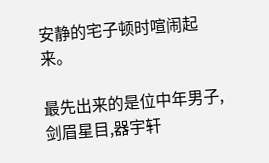安静的宅子顿时喧闹起来。

最先出来的是位中年男子,剑眉星目,器宇轩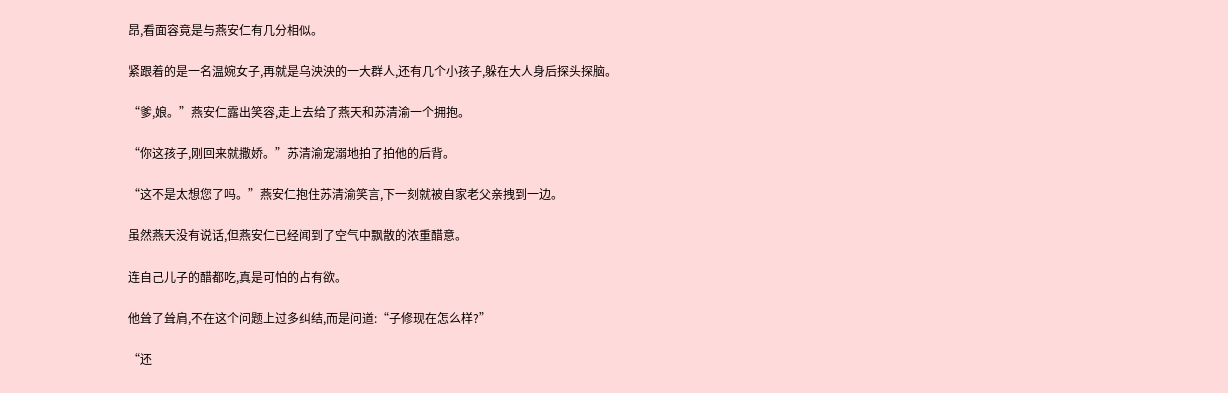昂,看面容竟是与燕安仁有几分相似。

紧跟着的是一名温婉女子,再就是乌泱泱的一大群人,还有几个小孩子,躲在大人身后探头探脑。

“爹,娘。”燕安仁露出笑容,走上去给了燕天和苏清渝一个拥抱。

“你这孩子,刚回来就撒娇。”苏清渝宠溺地拍了拍他的后背。

“这不是太想您了吗。”燕安仁抱住苏清渝笑言,下一刻就被自家老父亲拽到一边。

虽然燕天没有说话,但燕安仁已经闻到了空气中飘散的浓重醋意。

连自己儿子的醋都吃,真是可怕的占有欲。

他耸了耸肩,不在这个问题上过多纠结,而是问道:“子修现在怎么样?”

“还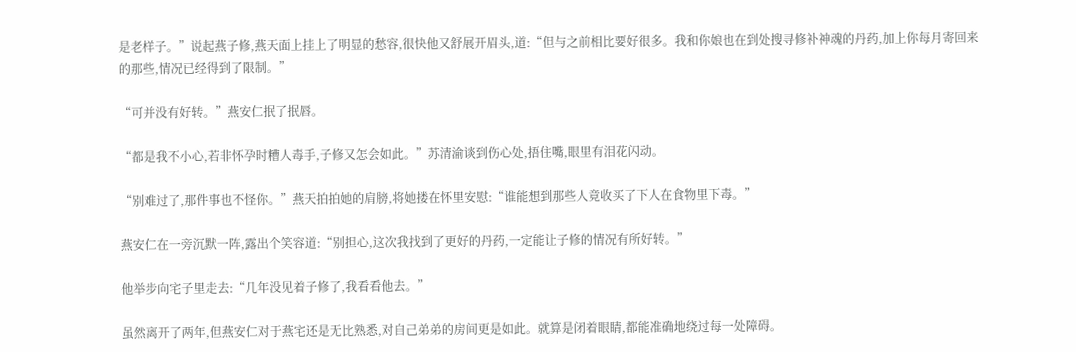是老样子。”说起燕子修,燕天面上挂上了明显的愁容,很快他又舒展开眉头,道:“但与之前相比要好很多。我和你娘也在到处搜寻修补神魂的丹药,加上你每月寄回来的那些,情况已经得到了限制。”

“可并没有好转。”燕安仁抿了抿唇。

“都是我不小心,若非怀孕时糟人毒手,子修又怎会如此。”苏清渝谈到伤心处,捂住嘴,眼里有泪花闪动。

“别难过了,那件事也不怪你。”燕天拍拍她的肩膀,将她搂在怀里安慰:“谁能想到那些人竟收买了下人在食物里下毒。”

燕安仁在一旁沉默一阵,露出个笑容道:“别担心,这次我找到了更好的丹药,一定能让子修的情况有所好转。”

他举步向宅子里走去:“几年没见着子修了,我看看他去。”

虽然离开了两年,但燕安仁对于燕宅还是无比熟悉,对自己弟弟的房间更是如此。就算是闭着眼睛,都能准确地绕过每一处障碍。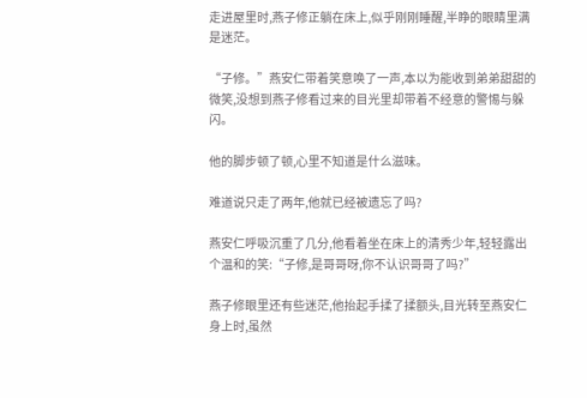走进屋里时,燕子修正躺在床上,似乎刚刚睡醒,半睁的眼睛里满是迷茫。

“子修。”燕安仁带着笑意唤了一声,本以为能收到弟弟甜甜的微笑,没想到燕子修看过来的目光里却带着不经意的警惕与躲闪。

他的脚步顿了顿,心里不知道是什么滋味。

难道说只走了两年,他就已经被遗忘了吗?

燕安仁呼吸沉重了几分,他看着坐在床上的清秀少年,轻轻露出个温和的笑:“子修,是哥哥呀,你不认识哥哥了吗?”

燕子修眼里还有些迷茫,他抬起手揉了揉额头,目光转至燕安仁身上时,虽然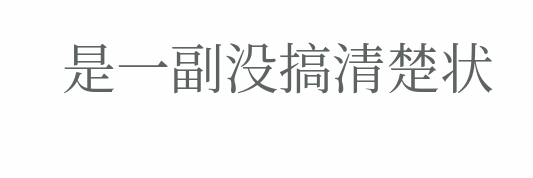是一副没搞清楚状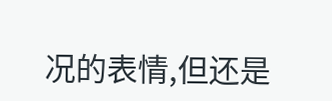况的表情,但还是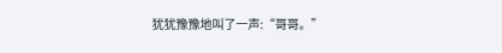犹犹豫豫地叫了一声:“哥哥。”